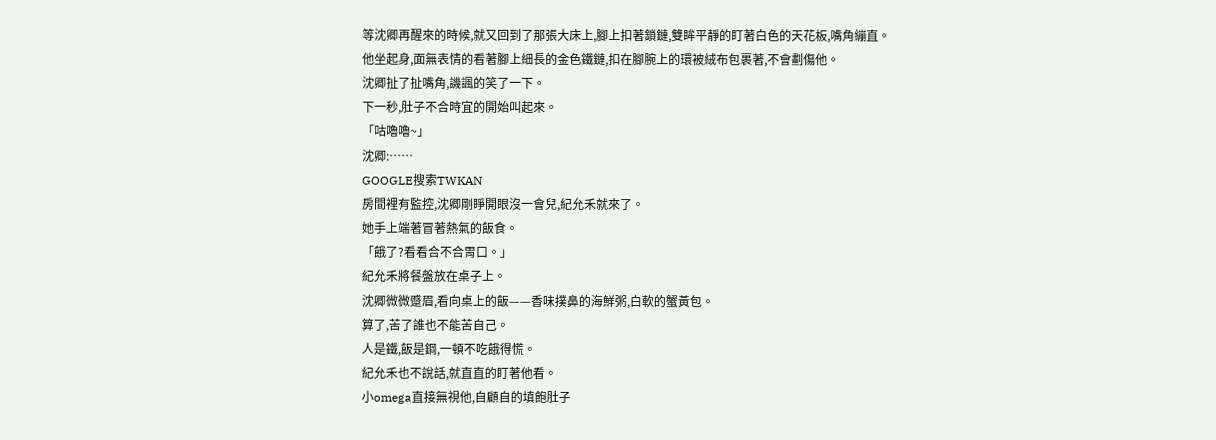等沈卿再醒來的時候,就又回到了那張大床上,腳上扣著鎖鏈,雙眸平靜的盯著白色的天花板,嘴角繃直。
他坐起身,面無表情的看著腳上細長的金色鐵鏈,扣在腳腕上的環被絨布包裹著,不會劃傷他。
沈卿扯了扯嘴角,譏諷的笑了一下。
下一秒,肚子不合時宜的開始叫起來。
「咕嚕嚕~」
沈卿:……
GOOGLE搜索TWKAN
房間裡有監控,沈卿剛睜開眼沒一會兒,紀允禾就來了。
她手上端著冒著熱氣的飯食。
「餓了?看看合不合胃口。」
紀允禾將餐盤放在桌子上。
沈卿微微蹙眉,看向桌上的飯——香味撲鼻的海鮮粥,白軟的蟹黃包。
算了,苦了誰也不能苦自己。
人是鐵,飯是鋼,一頓不吃餓得慌。
紀允禾也不說話,就直直的盯著他看。
小omega直接無視他,自顧自的填飽肚子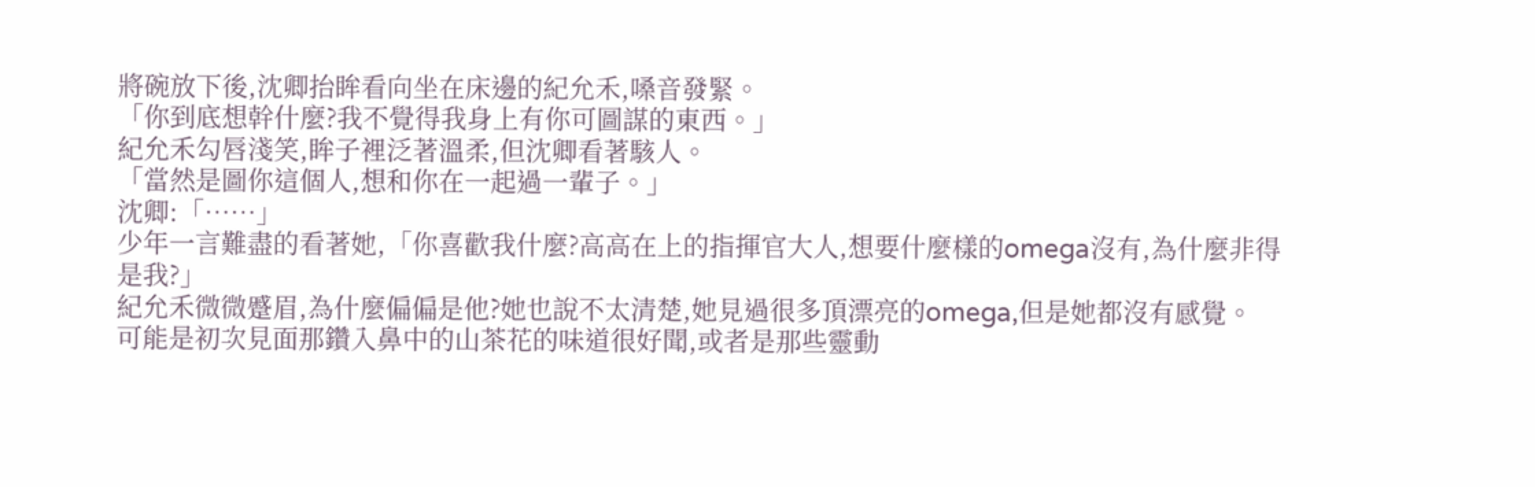將碗放下後,沈卿抬眸看向坐在床邊的紀允禾,嗓音發緊。
「你到底想幹什麼?我不覺得我身上有你可圖謀的東西。」
紀允禾勾唇淺笑,眸子裡泛著溫柔,但沈卿看著駭人。
「當然是圖你這個人,想和你在一起過一輩子。」
沈卿:「……」
少年一言難盡的看著她,「你喜歡我什麼?高高在上的指揮官大人,想要什麼樣的omega沒有,為什麼非得是我?」
紀允禾微微蹙眉,為什麼偏偏是他?她也說不太清楚,她見過很多頂漂亮的omega,但是她都沒有感覺。
可能是初次見面那鑽入鼻中的山茶花的味道很好聞,或者是那些靈動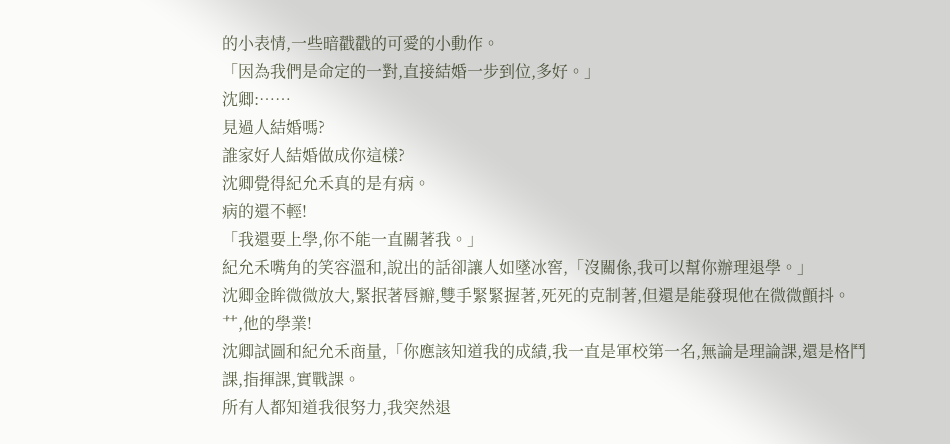的小表情,一些暗戳戳的可愛的小動作。
「因為我們是命定的一對,直接結婚一步到位,多好。」
沈卿:……
見過人結婚嗎?
誰家好人結婚做成你這樣?
沈卿覺得紀允禾真的是有病。
病的還不輕!
「我還要上學,你不能一直關著我。」
紀允禾嘴角的笑容溫和,說出的話卻讓人如墜冰窖,「沒關係,我可以幫你辦理退學。」
沈卿金眸微微放大,緊抿著唇瓣,雙手緊緊握著,死死的克制著,但還是能發現他在微微顫抖。
艹,他的學業!
沈卿試圖和紀允禾商量,「你應該知道我的成績,我一直是軍校第一名,無論是理論課,還是格鬥課,指揮課,實戰課。
所有人都知道我很努力,我突然退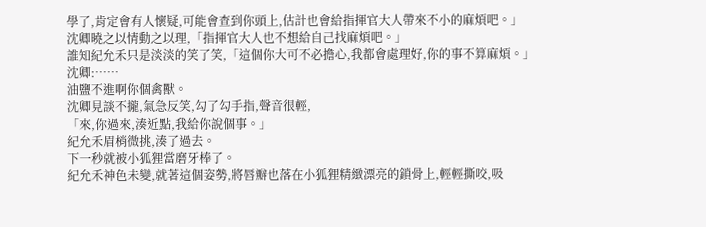學了,肯定會有人懷疑,可能會查到你頭上,估計也會給指揮官大人帶來不小的麻煩吧。」
沈卿曉之以情動之以理,「指揮官大人也不想給自己找麻煩吧。」
誰知紀允禾只是淡淡的笑了笑,「這個你大可不必擔心,我都會處理好,你的事不算麻煩。」
沈卿:……
油鹽不進啊你個禽獸。
沈卿見談不攏,氣急反笑,勾了勾手指,聲音很輕,
「來,你過來,湊近點,我給你說個事。」
紀允禾眉梢微挑,湊了過去。
下一秒就被小狐狸當磨牙棒了。
紀允禾神色未變,就著這個姿勢,將唇瓣也落在小狐狸精緻漂亮的鎖骨上,輕輕撕咬,吸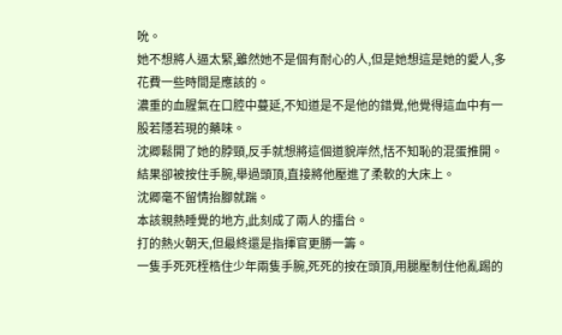吮。
她不想將人逼太緊,雖然她不是個有耐心的人,但是她想這是她的愛人,多花費一些時間是應該的。
濃重的血腥氣在口腔中蔓延,不知道是不是他的錯覺,他覺得這血中有一股若隱若現的藥味。
沈卿鬆開了她的脖頸,反手就想將這個道貌岸然,恬不知恥的混蛋推開。
結果卻被按住手腕,舉過頭頂,直接將他壓進了柔軟的大床上。
沈卿毫不留情抬腳就踹。
本該親熱睡覺的地方,此刻成了兩人的擂台。
打的熱火朝天,但最終還是指揮官更勝一籌。
一隻手死死桎梏住少年兩隻手腕,死死的按在頭頂,用腿壓制住他亂踢的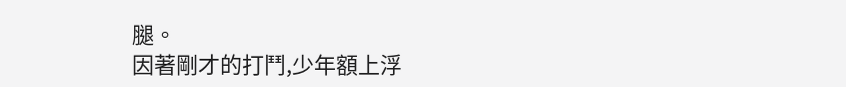腿。
因著剛才的打鬥,少年額上浮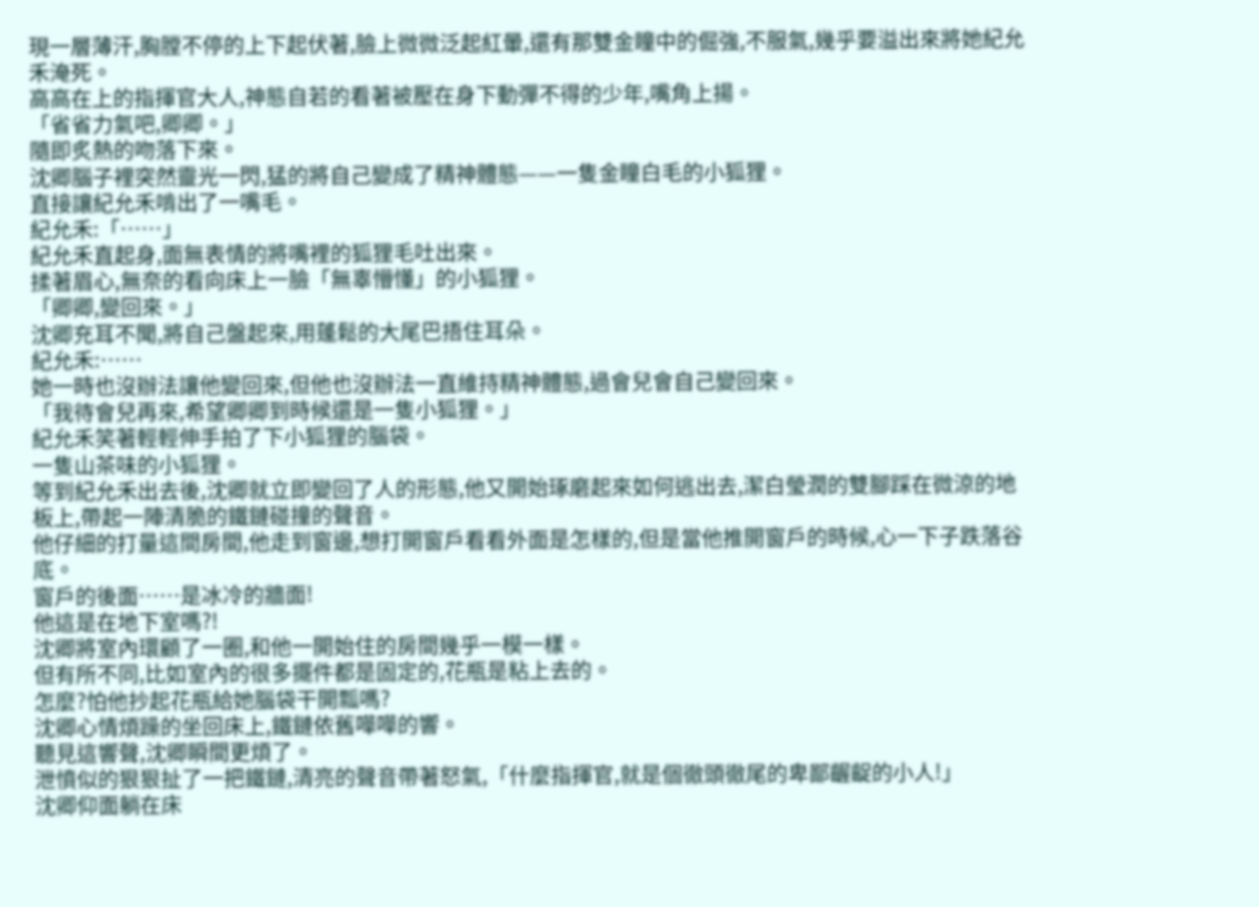現一層薄汗,胸膛不停的上下起伏著,臉上微微泛起紅暈,還有那雙金瞳中的倔強,不服氣,幾乎要溢出來將她紀允禾淹死。
高高在上的指揮官大人,神態自若的看著被壓在身下動彈不得的少年,嘴角上揚。
「省省力氣吧,卿卿。」
隨即炙熱的吻落下來。
沈卿腦子裡突然靈光一閃,猛的將自己變成了精神體態——一隻金瞳白毛的小狐狸。
直接讓紀允禾啃出了一嘴毛。
紀允禾:「……」
紀允禾直起身,面無表情的將嘴裡的狐狸毛吐出來。
揉著眉心,無奈的看向床上一臉「無辜懵懂」的小狐狸。
「卿卿,變回來。」
沈卿充耳不聞,將自己盤起來,用蓬鬆的大尾巴捂住耳朵。
紀允禾:……
她一時也沒辦法讓他變回來,但他也沒辦法一直維持精神體態,過會兒會自己變回來。
「我待會兒再來,希望卿卿到時候還是一隻小狐狸。」
紀允禾笑著輕輕伸手拍了下小狐狸的腦袋。
一隻山茶味的小狐狸。
等到紀允禾出去後,沈卿就立即變回了人的形態,他又開始琢磨起來如何逃出去,潔白瑩潤的雙腳踩在微涼的地板上,帶起一陣清脆的鐵鏈碰撞的聲音。
他仔細的打量這間房間,他走到窗邊,想打開窗戶看看外面是怎樣的,但是當他推開窗戶的時候,心一下子跌落谷底。
窗戶的後面……是冰冷的牆面!
他這是在地下室嗎?!
沈卿將室內環顧了一圈,和他一開始住的房間幾乎一模一樣。
但有所不同,比如室內的很多擺件都是固定的,花瓶是粘上去的。
怎麼?怕他抄起花瓶給她腦袋干開瓢嗎?
沈卿心情煩躁的坐回床上,鐵鏈依舊嘩嘩的響。
聽見這響聲,沈卿瞬間更煩了。
泄憤似的狠狠扯了一把鐵鏈,清亮的聲音帶著怒氣,「什麼指揮官,就是個徹頭徹尾的卑鄙齷齪的小人!」
沈卿仰面躺在床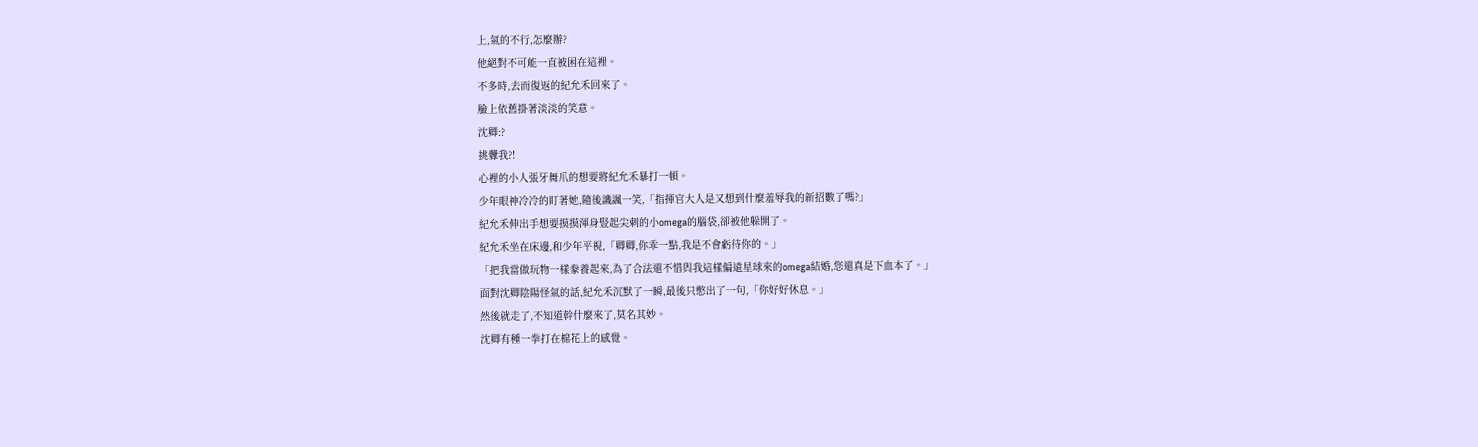上,氣的不行,怎麼辦?
他絕對不可能一直被困在這裡。
不多時,去而復返的紀允禾回來了。
臉上依舊掛著淡淡的笑意。
沈卿:?
挑釁我?!
心裡的小人張牙舞爪的想要將紀允禾暴打一頓。
少年眼神冷冷的盯著她,隨後譏諷一笑,「指揮官大人是又想到什麼羞辱我的新招數了嗎?」
紀允禾伸出手想要摸摸渾身豎起尖刺的小omega的腦袋,卻被他躲開了。
紀允禾坐在床邊,和少年平視,「卿卿,你乖一點,我是不會虧待你的。」
「把我當做玩物一樣豢養起來,為了合法還不惜與我這樣偏遠星球來的omega結婚,您還真是下血本了。」
面對沈卿陰陽怪氣的話,紀允禾沉默了一瞬,最後只憋出了一句,「你好好休息。」
然後就走了,不知道幹什麼來了,莫名其妙。
沈卿有種一拳打在棉花上的感覺。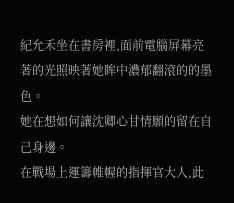紀允禾坐在書房裡,面前電腦屏幕亮著的光照映著她眸中濃郁翻滾的的墨色。
她在想如何讓沈卿心甘情願的留在自己身邊。
在戰場上運籌帷幄的指揮官大人,此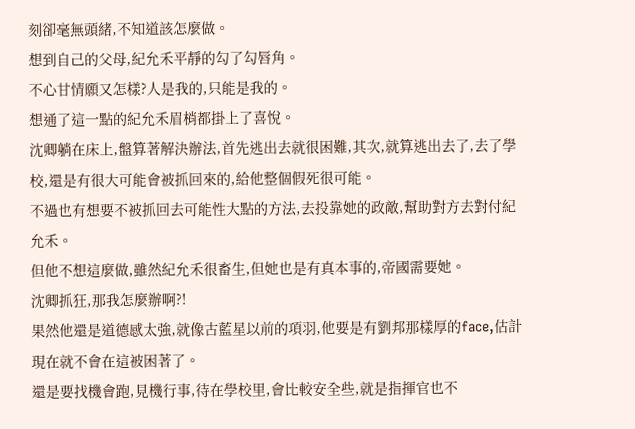刻卻毫無頭緒,不知道該怎麼做。
想到自己的父母,紀允禾平靜的勾了勾唇角。
不心甘情願又怎樣?人是我的,只能是我的。
想通了這一點的紀允禾眉梢都掛上了喜悅。
沈卿躺在床上,盤算著解決辦法,首先逃出去就很困難,其次,就算逃出去了,去了學校,還是有很大可能會被抓回來的,給他整個假死很可能。
不過也有想要不被抓回去可能性大點的方法,去投靠她的政敵,幫助對方去對付紀允禾。
但他不想這麼做,雖然紀允禾很畜生,但她也是有真本事的,帝國需要她。
沈卿抓狂,那我怎麼辦啊?!
果然他還是道德感太強,就像古藍星以前的項羽,他要是有劉邦那樣厚的face,估計現在就不會在這被困著了。
還是要找機會跑,見機行事,待在學校里,會比較安全些,就是指揮官也不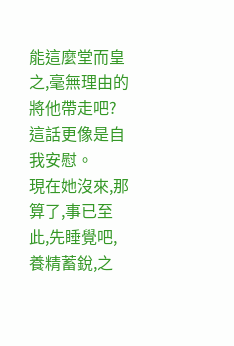能這麼堂而皇之,毫無理由的將他帶走吧?
這話更像是自我安慰。
現在她沒來,那算了,事已至此,先睡覺吧,養精蓄銳,之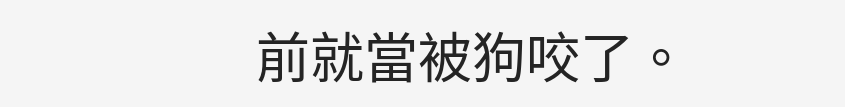前就當被狗咬了。